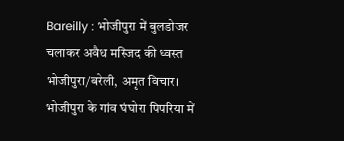Bareilly : भोजीपुरा में बुलडोजर चलाकर अवैध मस्जिद की ध्वस्त
भोजीपुरा/बरेली, अमृत विचार। भोजीपुरा के गांव घंघोरा पिपरिया में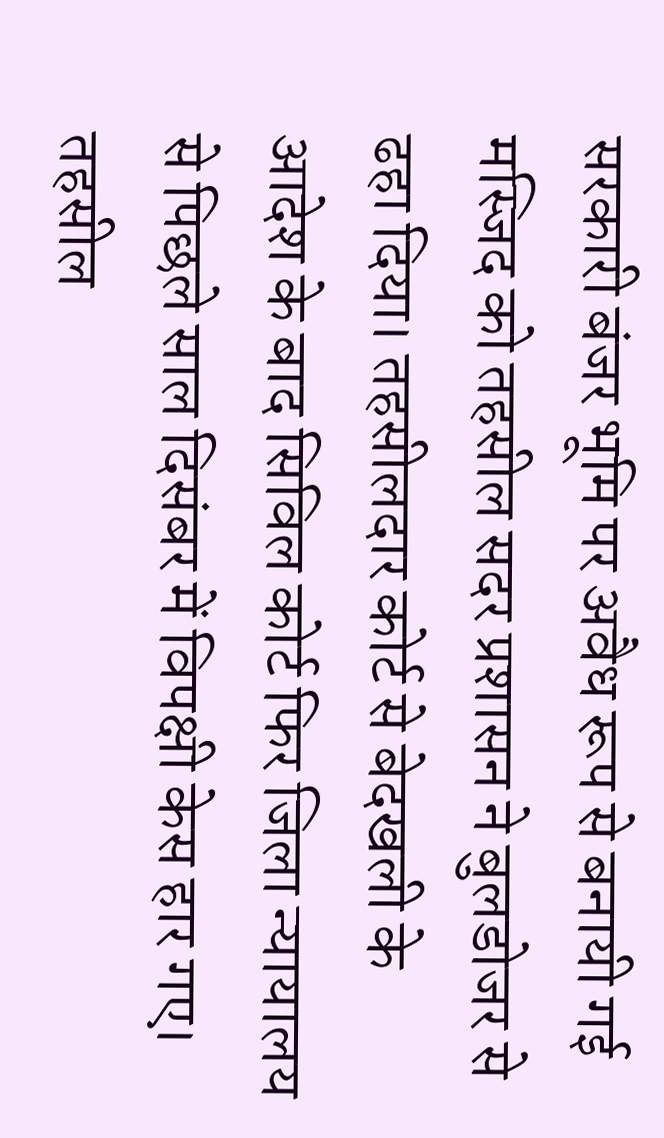सरकारी बंजर भूमि पर अवैध रूप से बनायी गई मस्जिद को तहसील सदर प्रशासन ने बुलडोजर से ढहा दिया। तहसीलदार कोर्ट से बेदखली के आदेश के बाद सिविल कोर्ट फिर जिला न्यायालय से पिछले साल दिसंबर में विपक्षी केस हार गए।
तहसील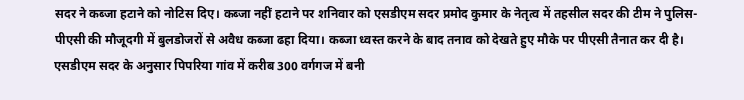सदर ने कब्जा हटाने को नोटिस दिए। कब्जा नहीं हटाने पर शनिवार को एसडीएम सदर प्रमोद कुमार के नेतृत्व में तहसील सदर की टीम ने पुलिस-पीएसी की मौजूदगी में बुलडोजरों से अवैध कब्जा ढहा दिया। कब्जा ध्वस्त करने के बाद तनाव को देखते हुए मौके पर पीएसी तैनात कर दी है।
एसडीएम सदर के अनुसार पिपरिया गांव में करीब 300 वर्गगज में बनी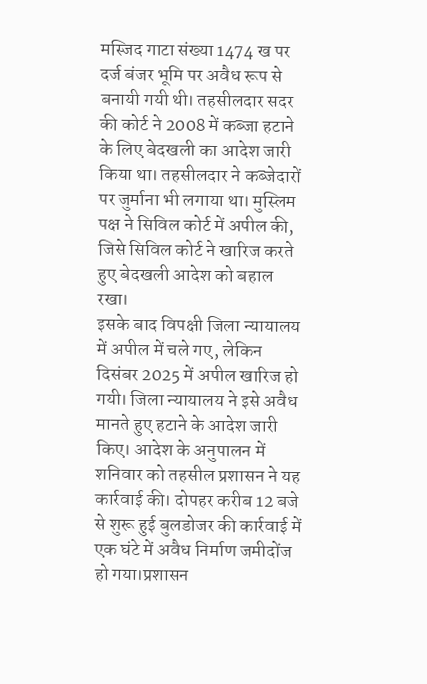मस्जिद गाटा संख्या 1474 ख पर दर्ज बंजर भूमि पर अवैध रूप से बनायी गयी थी। तहसीलदार सदर की कोर्ट ने 2008 में कब्जा हटाने के लिए बेदखली का आदेश जारी किया था। तहसीलदार ने कब्जेदारों पर जुर्माना भी लगाया था। मुस्लिम पक्ष ने सिविल कोर्ट में अपील की, जिसे सिविल कोर्ट ने खारिज करते हुए बेदखली आदेश को बहाल रखा।
इसके बाद विपक्षी जिला न्यायालय में अपील में चले गए, लेकिन दिसंबर 2025 में अपील खारिज हो गयी। जिला न्यायालय ने इसे अवैध मानते हुए हटाने के आदेश जारी किए। आदेश के अनुपालन में शनिवार को तहसील प्रशासन ने यह कार्रवाई की। दोपहर करीब 12 बजे से शुरू हुई बुलडोजर की कार्रवाई में एक घंटे में अवैध निर्माण जमीदोंज हो गया।प्रशासन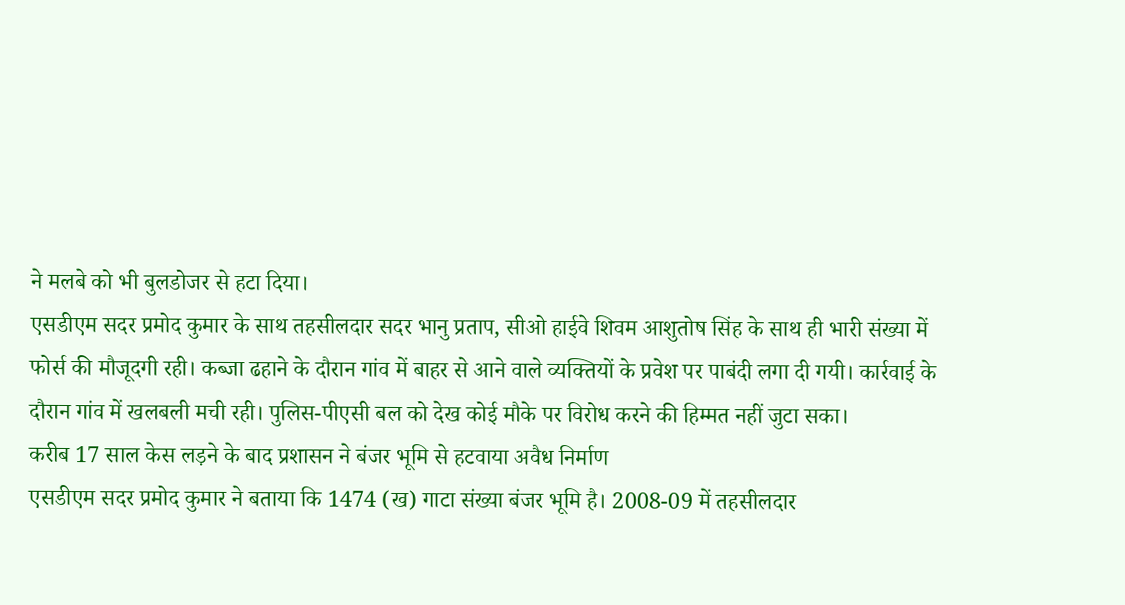ने मलबे को भी बुलडोजर से हटा दिया।
एसडीएम सदर प्रमोद कुमार के साथ तहसीलदार सदर भानु प्रताप, सीओ हाईवे शिवम आशुतोष सिंह के साथ ही भारी संख्या में फोर्स की मौजूदगी रही। कब्जा ढहाने के दौरान गांव में बाहर से आने वाले व्यक्तियों के प्रवेश पर पाबंदी लगा दी गयी। कार्रवाई के दौरान गांव में खलबली मची रही। पुलिस-पीएसी बल को देख कोई मौके पर विरोध करने की हिम्मत नहीं जुटा सका।
करीब 17 साल केस लड़ने के बाद प्रशासन ने बंजर भूमि से हटवाया अवैध निर्माण
एसडीएम सदर प्रमोद कुमार ने बताया कि 1474 (ख) गाटा संख्या बंजर भूमि है। 2008-09 में तहसीलदार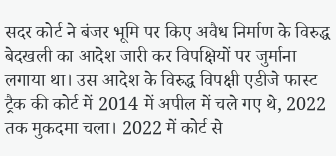सदर कोर्ट ने बंजर भूमि पर किए अवैध निर्माण के विरुद्ध बेदखली का आदेश जारी कर विपक्षियों पर जुर्माना लगाया था। उस आदेश के विरुद्ध विपक्षी एडीजे फास्ट ट्रैक की कोर्ट में 2014 में अपील में चले गए थे, 2022 तक मुकदमा चला। 2022 में कोर्ट से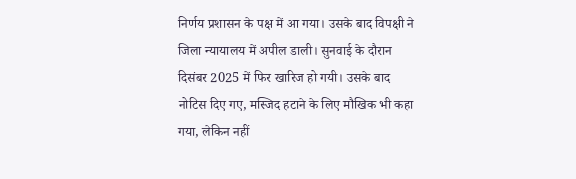निर्णय प्रशासन के पक्ष में आ गया। उसके बाद विपक्षी ने जिला न्यायालय में अपील डाली। सुनवाई के दौरान दिसंबर 2025 में फिर खारिज हो गयी। उसके बाद नोटिस दिए गए, मस्जिद हटाने के लिए मौखिक भी कहा गया, लेकिन नहीं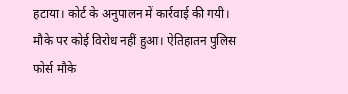हटाया। कोर्ट के अनुपालन में कार्रवाई की गयी। मौके पर कोई विरोध नहीं हुआ। ऐतिहातन पुलिस फोर्स मौके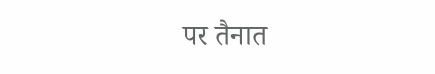पर तैनात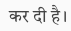कर दी है।